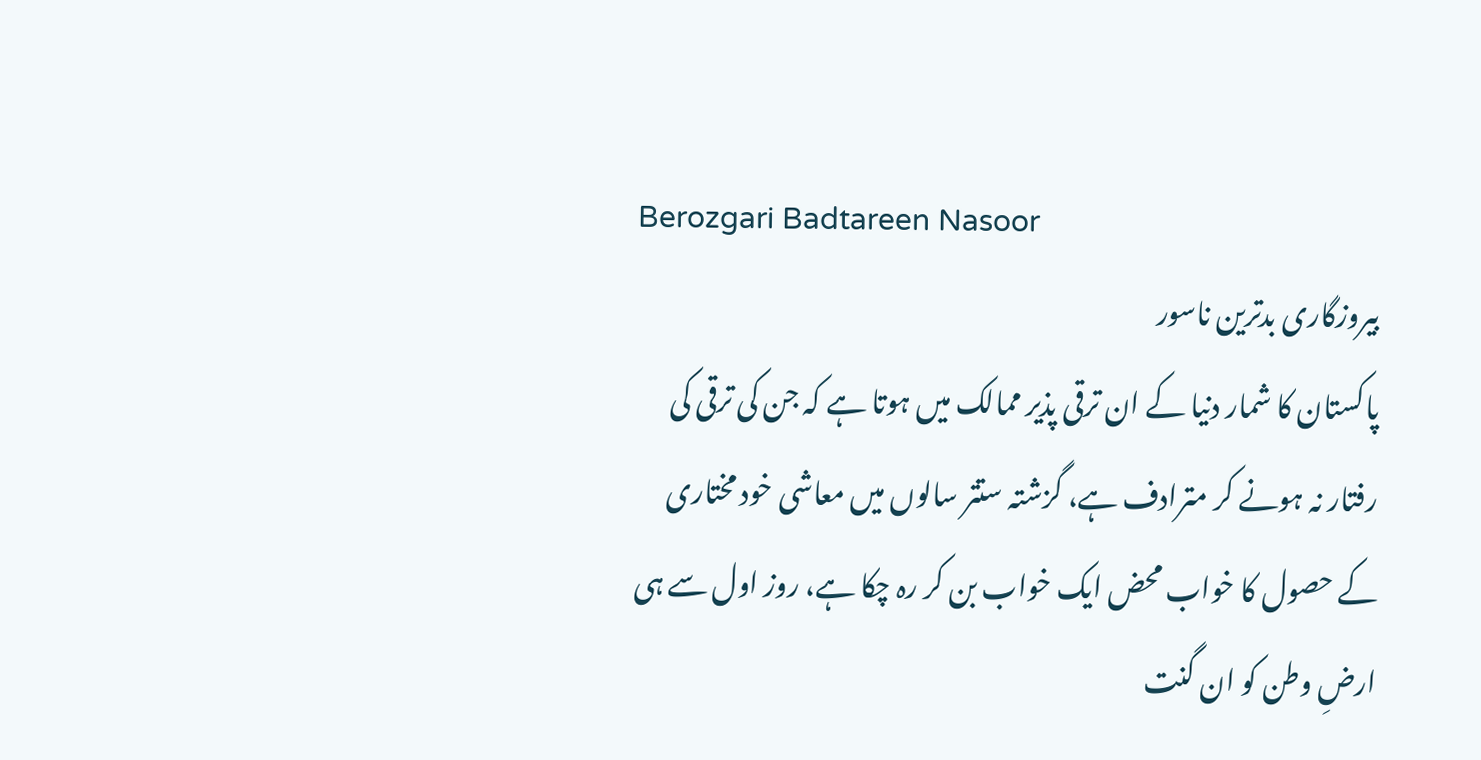Berozgari Badtareen Nasoor
بیروزگاری بدترین ناسور
پاکستان کا شمار دنیا کے ان ترقی پذیر ممالک میں ہوتا ہے کہ جن کی ترقی کی رفتار نہ ہونے کر مترادف ہے، گزشتہ ستتر سالوں میں معاشی خود مختاری کے حصول کا خواب محض ایک خواب بن کر رہ چکا ہے، روز اول سے ہی ارضِ وطن کو ان گنت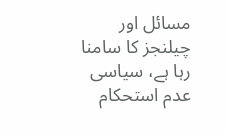مسائل اور چیلنجز کا سامنا رہا ہے، سیاسی عدم استحکام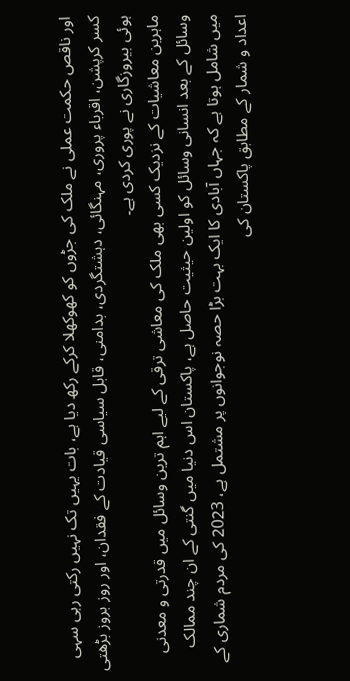اور ناقص حکمت عملی نے ملک کی جڑوں کو کھوکھلا کرکے رکھ دیا ہے، بات یہیں تک نہیں رکتی رہی سہی کسر کرپشن، اقرباء پروری، مہنگائی، دہشتگردی، بدامنی، قابل سیاسی قیادت کے فقدان، اور روز بروز بڑھتی ہوئی بیروزگاری نے پوری کردی ہے۔
ماہرین معاشیات کے نزدیک کسی بھی ملک کی معاشی ترقی کے لیے اہم ترین وسائل میں قدرتی و معدنی وسائل کے بعد انسانی وسائل کو اولین حیثیت حاصل ہے، پاکستان اس دنیا میں گنتی کے ان چند ممالک میں شامل ہوتا ہے کہ جہاں آبادی کا ایک بہت بڑا حصہ نوجوانوں پر مشتمل ہے، 2023 کی مردم شماری کے اعداد و شمار کے مطابق پاکستان کی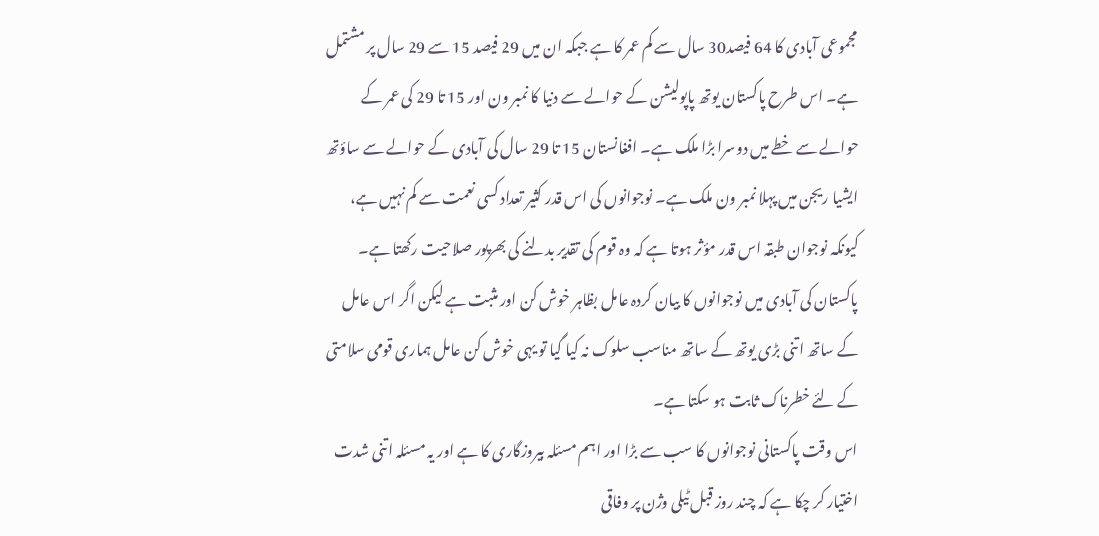مجموعی آبادی کا 64 فیصد30 سال سے کم عمر کا ہے جبکہ ان میں 29 فیصد 15 سے 29 سال پر مشتمل ہے۔ اس طرح پاکستان یوتھ پاپولیشن کے حوالے سے دنیا کا نمبر ون اور 15 تا 29 کی عمر کے حوالے سے خطے میں دوسرا بڑا ملک ہے۔ افغانستان 15 تا 29 سال کی آبادی کے حوالے سے ساؤتھ ایشیا ریجن میں پہلا نمبر ون ملک ہے۔ نوجوانوں کی اس قدر کثیر تعداد کسی نعمت سے کم نہیں ہے، کیونکہ نوجوان طبقہ اس قدر مؤثر ہوتا ہے کہ وہ قوم کی تقدیر بدلنے کی بھرپور صلاحیت رکھتا ہے۔
پاکستان کی آبادی میں نوجوانوں کا بیان کردہ عامل بظاہر خوش کن اور مثبت ہے لیکن اگر اس عامل کے ساتھ اتنی بڑی یوتھ کے ساتھ مناسب سلوک نہ کیا گیا تو یہی خوش کن عامل ہماری قومی سلامتی کے لئے خطرناک ثابت ہو سکتا ہے۔
اس وقت پاکستانی نوجوانوں کا سب سے بڑا اور اہم مسئلہ بیروزگاری کا ہے اور یہ مسئلہ اتنی شدت اختیار کر چکا ہے کہ چند روز قبل ٹیلی وژن پر وفاقی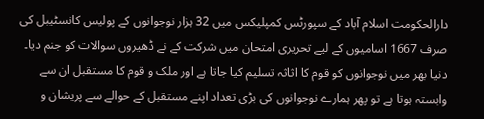دارالحکومت اسلام آباد کے سپورٹس کمپلیکس میں 32 ہزار نوجوانوں کے پولیس کانسٹیبل کی صرف 1667 اسامیوں کے لیے تحریری امتحان میں شرکت کے نے ڈھیروں سوالات کو جنم دیا۔
دنیا بھر میں نوجوانوں کو قوم کا اثاثہ تسلیم کیا جاتا ہے اور ملک و قوم کا مستقبل ان سے وابستہ ہوتا ہے تو پھر ہمارے نوجوانوں کی بڑی تعداد اپنے مستقبل کے حوالے سے پریشان و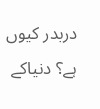دربدر کیوں ہے؟ دنیاکے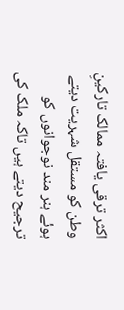اکثر ترقی یافتہ ممالک تارکینِ وطن کو مستقل شہریت دیتے ہوئے ہنر مند نوجوانوں کو ترجیح دیتے ہیں تاکہ ملک کی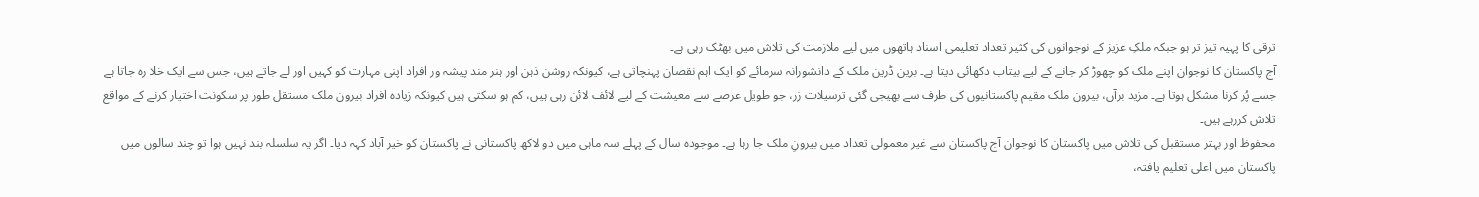ترقی کا پہیہ تیز تر ہو جبکہ ملکِ عزیز کے نوجوانوں کی کثیر تعداد تعلیمی اسناد ہاتھوں میں لیے ملازمت کی تلاش میں بھٹک رہی ہے۔
آج پاکستان کا نوجوان اپنے ملک کو چھوڑ کر جانے کے لیے بیتاب دکھائی دیتا ہے۔ برین ڈرین ملک کے دانشورانہ سرمائے کو ایک اہم نقصان پہنچاتی ہے، کیونکہ روشن ذہن اور ہنر مند پیشہ ور افراد اپنی مہارت کو کہیں اور لے جاتے ہیں، جس سے ایک خلا رہ جاتا ہے جسے پُر کرنا مشکل ہوتا ہے۔ مزید برآں، بیرون ملک مقیم پاکستانیوں کی طرف سے بھیجی گئی ترسیلات زر، جو طویل عرصے سے معیشت کے لیے لائف لائن رہی ہیں، کم ہو سکتی ہیں کیونکہ زیادہ افراد بیرون ملک مستقل طور پر سکونت اختیار کرنے کے مواقع تلاش کررہے ہیں۔
محفوظ اور بہتر مستقبل کی تلاش میں پاکستان کا نوجوان آج پاکستان سے غیر معمولی تعداد میں بیرونِ ملک جا رہا ہے۔ موجودہ سال کے پہلے سہ ماہی میں دو لاکھ پاکستانی نے پاکستان کو خیر آباد کہہ دیا۔ اگر یہ سلسلہ بند نہیں ہوا تو چند سالوں میں پاکستان میں اعلی تعلیم یافتہ،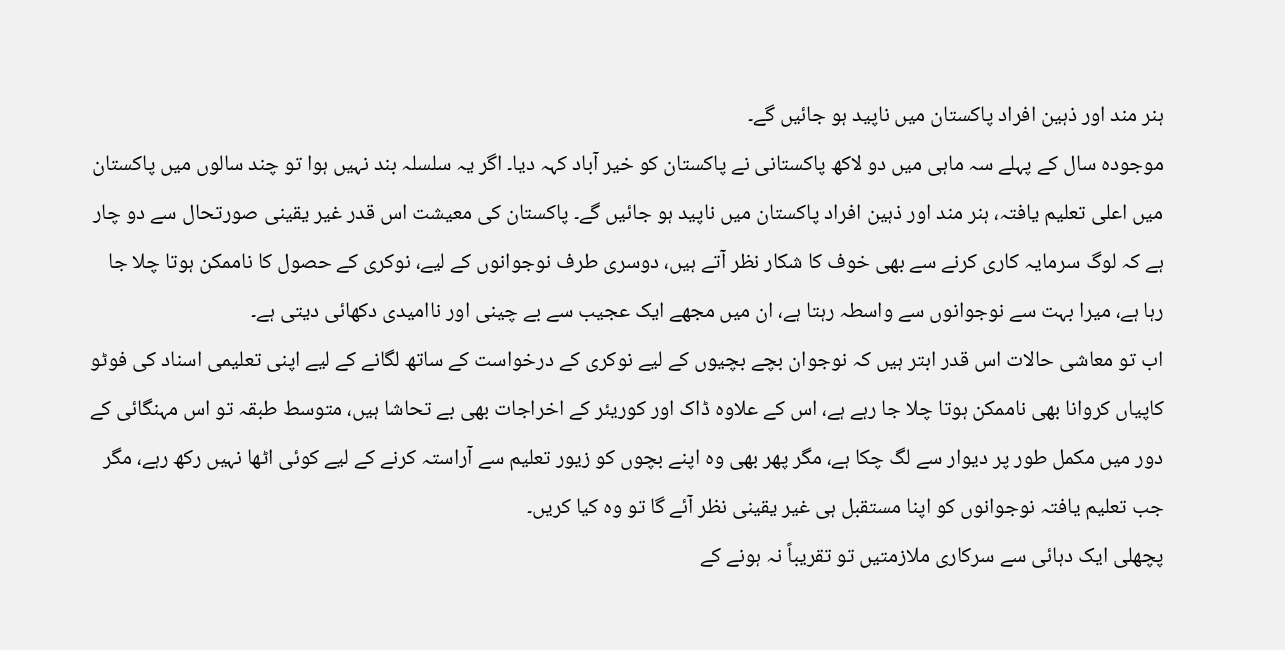ہنر مند اور ذہین افراد پاکستان میں ناپید ہو جائیں گے۔
موجودہ سال کے پہلے سہ ماہی میں دو لاکھ پاکستانی نے پاکستان کو خیر آباد کہہ دیا۔ اگر یہ سلسلہ بند نہیں ہوا تو چند سالوں میں پاکستان میں اعلی تعلیم یافتہ، ہنر مند اور ذہین افراد پاکستان میں ناپید ہو جائیں گے۔ پاکستان کی معیشت اس قدر غیر یقینی صورتحال سے دو چار ہے کہ لوگ سرمایہ کاری کرنے سے بھی خوف کا شکار نظر آتے ہیں، دوسری طرف نوجوانوں کے لیے، نوکری کے حصول کا ناممکن ہوتا چلا جا رہا ہے، میرا بہت سے نوجوانوں سے واسطہ رہتا ہے، ان میں مجھے ایک عجیب سے بے چینی اور ناامیدی دکھائی دیتی ہے۔
اب تو معاشی حالات اس قدر ابتر ہیں کہ نوجوان بچے بچیوں کے لیے نوکری کے درخواست کے ساتھ لگانے کے لیے اپنی تعلیمی اسناد کی فوٹو کاپیاں کروانا بھی ناممکن ہوتا چلا جا رہے ہے، اس کے علاوہ ڈاک اور کوریئر کے اخراجات بھی بے تحاشا ہیں، متوسط طبقہ تو اس مہنگائی کے دور میں مکمل طور پر دیوار سے لگ چکا ہے، مگر پھر بھی وہ اپنے بچوں کو زیور تعلیم سے آراستہ کرنے کے لیے کوئی اٹھا نہیں رکھ رہے، مگر جب تعلیم یافتہ نوجوانوں کو اپنا مستقبل ہی غیر یقینی نظر آئے گا تو وہ کیا کریں۔
پچھلی ایک دہائی سے سرکاری ملازمتیں تو تقریباً نہ ہونے کے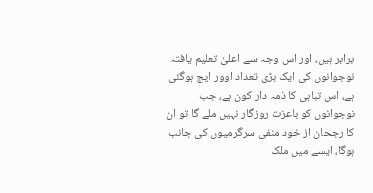برابر ہیں، اور اس وجہ سے اعلیٰ تعلیم یافتہ نوجوانوں کی ایک بڑی تعداد اوور ایج ہوگئی ہے، اس تباہی کا ذمہ دار کون ہے، جب نوجوانوں کو باعزت روزگار نہیں ملے گا تو ان کا رجحان از خود منفی سرگرمیوں کی جانب ہوگا، ایسے میں ملک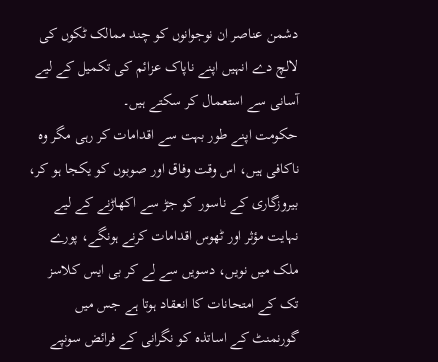دشمن عناصر ان نوجوانوں کو چند ممالک ٹکوں کی لالچ دے انہیں اپنے ناپاک عزائم کی تکمیل کے لیے آسانی سے استعمال کر سکتے ہیں۔
حکومت اپنے طور بہت سے اقدامات کر رہی مگر وہ ناکافی ہیں، اس وقت وفاق اور صوبوں کو یکجا ہو کر، بیروزگاری کے ناسور کو جڑ سے اکھاڑنے کے لیے نہایت مؤثر اور ٹھوس اقدامات کرنے ہونگے، پورے ملک میں نویں، دسویں سے لے کر بی ایس کلاسز تک کے امتحانات کا انعقاد ہوتا ہے جس میں گورنمنٹ کے اساتذہ کو نگرانی کے فرائض سونپے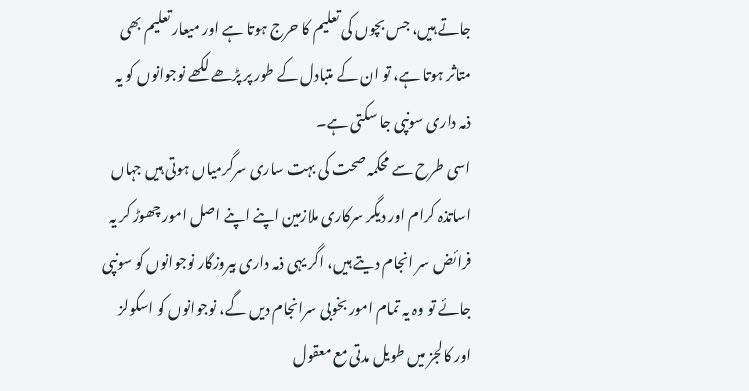جاتے ہیں، جس بچوں کی تعلیم کا حرج ہوتا ہے اور میعار تعلیم بھی متاثر ہوتا ہے، تو ان کے متبادل کے طور پر پڑھے لکھے نوجوانوں کو یہ ذمہ داری سونپی جا سکتی ہے۔
اسی طرح سے محکمہ صحت کی بہت ساری سرگرمیاں ہوتی ہیں جہاں اساتذہ کرام اور دیگر سرکاری ملازمین اپنے اپنے اصل امور چھوڑ کر یہ فرائض سر انجام دیتے ہیں، اگر یہی ذمہ داری بیروزگار نوجوانوں کو سونپی جائے تو وہ یہ تمام امور بخوبی سرانجام دیں گے، نوجوانوں کو اسکولز اور کالجز میں طویل مدتی مع معقول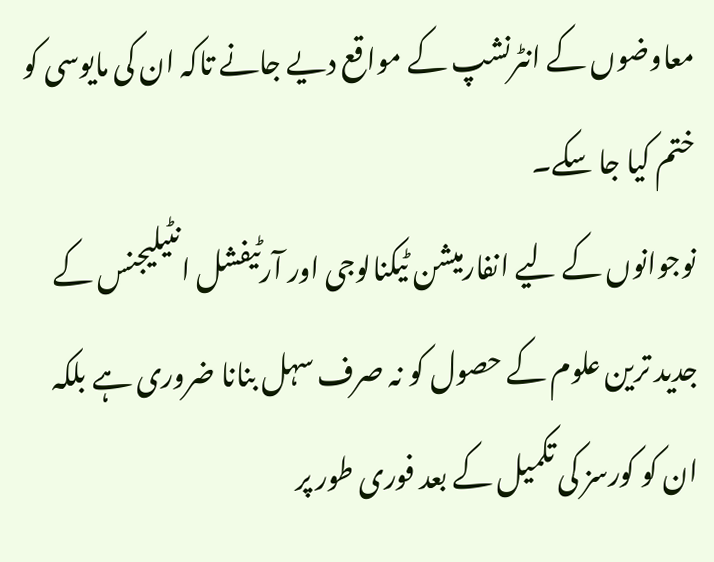معاوضوں کے انٹرنشپ کے مواقع دیے جانے تاکہ ان کی مایوسی کو ختم کیا جا سکے۔
نوجوانوں کے لیے انفارمیشن ٹیکنالوجی اور آرٹیفشل انٹیلیجنس کے جدید ترین علوم کے حصول کو نہ صرف سہل بنانا ضروری ہے بلکہ ان کو کورسز کی تکمیل کے بعد فوری طور پر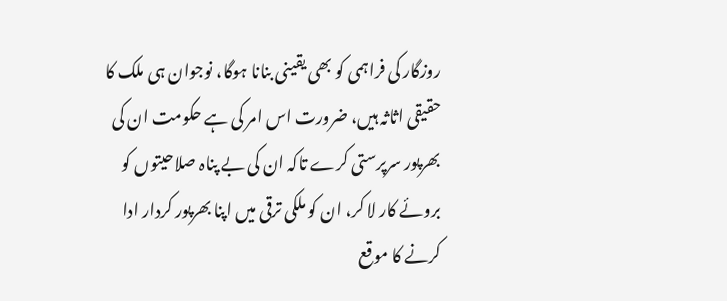روزگار کی فراہمی کو بھی یقینی بنانا ہوگا، نوجوان ہی ملک کا حقیقی اثاثہ ہیں، ضرورت اس امر کی ہے حکومت ان کی بھرپور سرپرستی کرے تاکہ ان کی بے پناہ صلاحیتوں کو بروئے کار لا کر، ان کو ملکی ترقی میں اپنا بھرپور کردار ادا کرنے کا موقع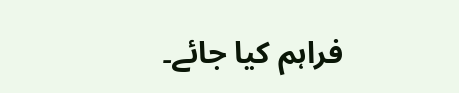فراہم کیا جائے۔